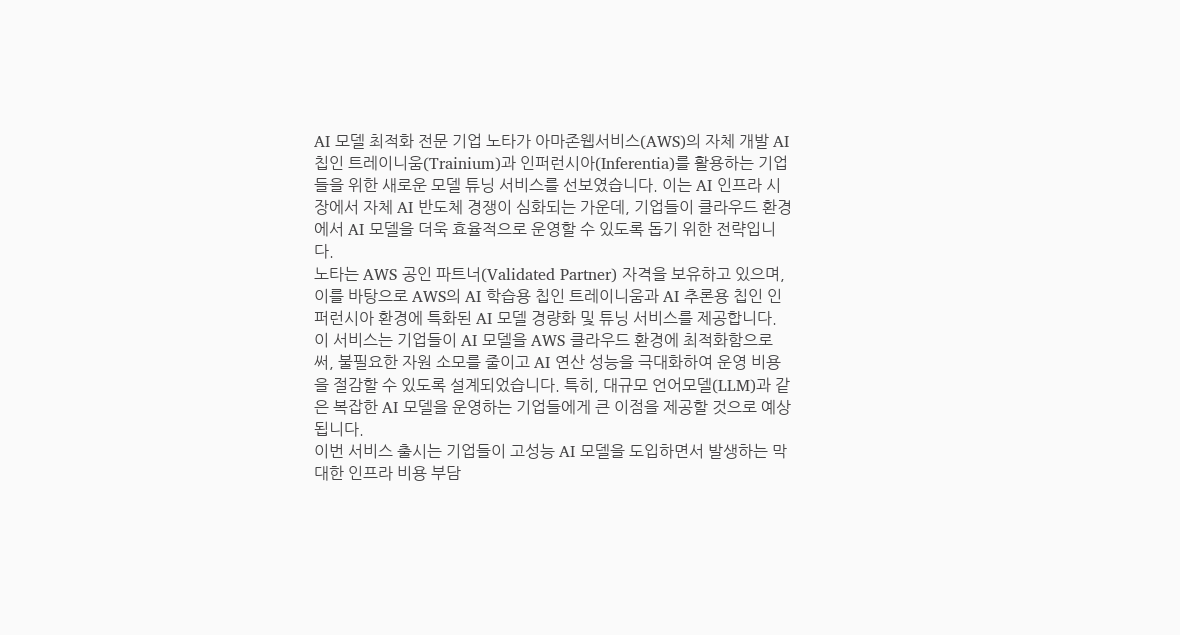AI 모델 최적화 전문 기업 노타가 아마존웹서비스(AWS)의 자체 개발 AI 칩인 트레이니움(Trainium)과 인퍼런시아(Inferentia)를 활용하는 기업들을 위한 새로운 모델 튜닝 서비스를 선보였습니다. 이는 AI 인프라 시장에서 자체 AI 반도체 경쟁이 심화되는 가운데, 기업들이 클라우드 환경에서 AI 모델을 더욱 효율적으로 운영할 수 있도록 돕기 위한 전략입니다.
노타는 AWS 공인 파트너(Validated Partner) 자격을 보유하고 있으며, 이를 바탕으로 AWS의 AI 학습용 칩인 트레이니움과 AI 추론용 칩인 인퍼런시아 환경에 특화된 AI 모델 경량화 및 튜닝 서비스를 제공합니다. 이 서비스는 기업들이 AI 모델을 AWS 클라우드 환경에 최적화함으로써, 불필요한 자원 소모를 줄이고 AI 연산 성능을 극대화하여 운영 비용을 절감할 수 있도록 설계되었습니다. 특히, 대규모 언어모델(LLM)과 같은 복잡한 AI 모델을 운영하는 기업들에게 큰 이점을 제공할 것으로 예상됩니다.
이번 서비스 출시는 기업들이 고성능 AI 모델을 도입하면서 발생하는 막대한 인프라 비용 부담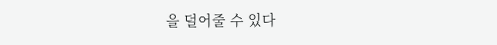을 덜어줄 수 있다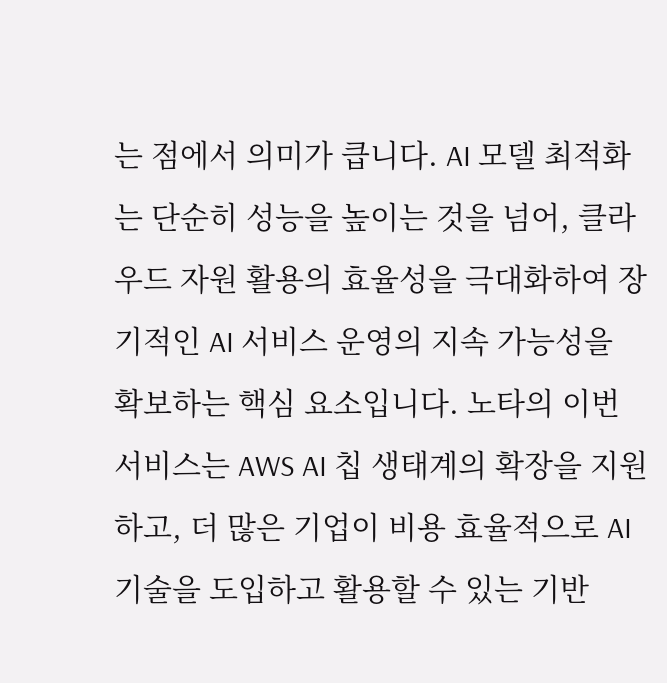는 점에서 의미가 큽니다. AI 모델 최적화는 단순히 성능을 높이는 것을 넘어, 클라우드 자원 활용의 효율성을 극대화하여 장기적인 AI 서비스 운영의 지속 가능성을 확보하는 핵심 요소입니다. 노타의 이번 서비스는 AWS AI 칩 생태계의 확장을 지원하고, 더 많은 기업이 비용 효율적으로 AI 기술을 도입하고 활용할 수 있는 기반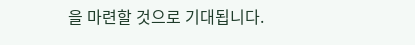을 마련할 것으로 기대됩니다.